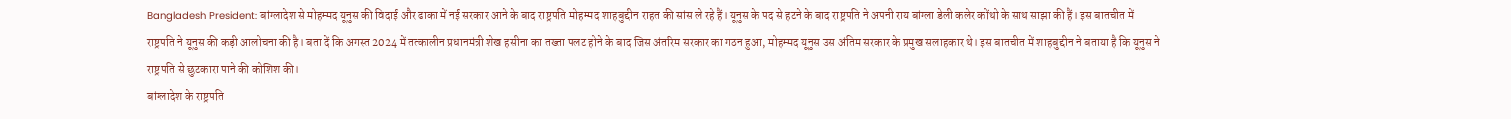Bangladesh President: बांग्लादेश से मोहम्मद यूनुस की विदाई और ढाका में नई सरकार आने के बाद राष्ट्रपति मोहम्मद शाहबुद्दीन राहत की सांस ले रहे हैं। यूनुस के पद से हटने के बाद राष्ट्रपति ने अपनी राय बांग्ला डेली कलेर कोंथो के साथ साझा की हैं। इस बातचीत में राष्ट्रपति ने यूनुस की कड़ी आलोचना की है। बता दें कि अगस्त 2024 में तत्कालीन प्रधानमंत्री शेख हसीना का तख्ता पलट होने के बाद जिस अंतरिम सरकार का गठन हुआ, मोहम्मद यूनुस उस अंतिम सरकार के प्रमुख सलाहकार थे। इस बातचीत में शाहबुद्दीन ने बताया है कि यूनुस ने राष्ट्रपति से छुटकारा पाने की कोशिश की।
बांग्लादेश के राष्ट्रपति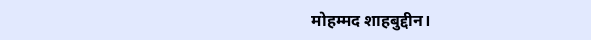मोहम्मद शाहबुद्दीन।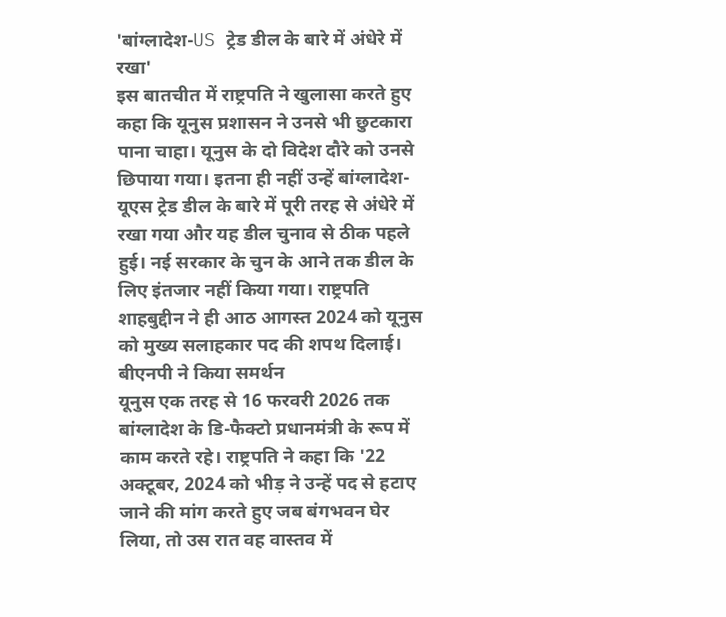'बांग्लादेश-US ट्रेड डील के बारे में अंधेरे में रखा'
इस बातचीत में राष्ट्रपति ने खुलासा करते हुए कहा कि यूनुस प्रशासन ने उनसे भी छुटकारा पाना चाहा। यूनुस के दो विदेश दौरे को उनसे छिपाया गया। इतना ही नहीं उन्हें बांग्लादेश-यूएस ट्रेड डील के बारे में पूरी तरह से अंधेरे में रखा गया और यह डील चुनाव से ठीक पहले हुई। नई सरकार के चुन के आने तक डील के लिए इंतजार नहीं किया गया। राष्ट्रपति शाहबुद्दीन ने ही आठ आगस्त 2024 को यूनुस को मुख्य सलाहकार पद की शपथ दिलाई।
बीएनपी ने किया समर्थन
यूनुस एक तरह से 16 फरवरी 2026 तक बांग्लादेश के डि-फैक्टो प्रधानमंत्री के रूप में काम करते रहे। राष्ट्रपति ने कहा कि '22 अक्टूबर, 2024 को भीड़ ने उन्हें पद से हटाए जाने की मांग करते हुए जब बंगभवन घेर लिया, तो उस रात वह वास्तव में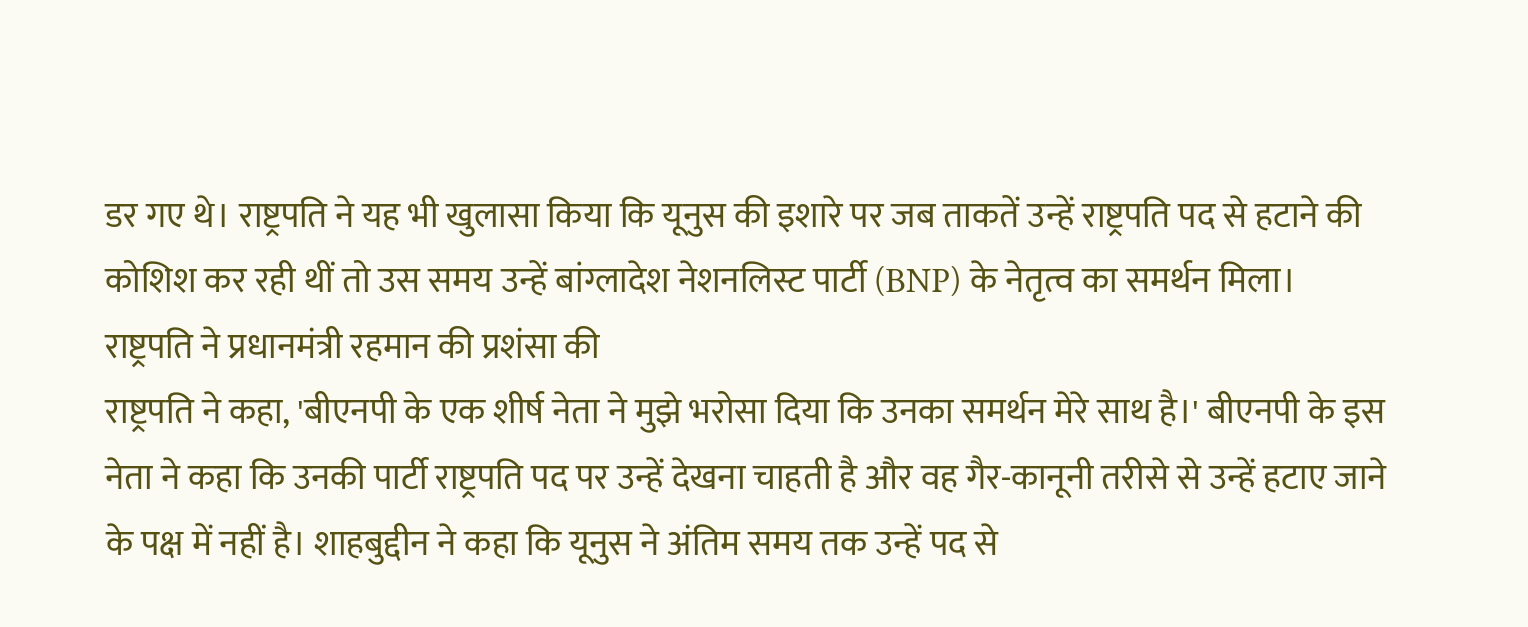डर गए थे। राष्ट्रपति ने यह भी खुलासा किया कि यूनुस की इशारे पर जब ताकतें उन्हें राष्ट्रपति पद से हटाने की कोशिश कर रही थीं तो उस समय उन्हें बांग्लादेश नेशनलिस्ट पार्टी (BNP) के नेतृत्व का समर्थन मिला।
राष्ट्रपति ने प्रधानमंत्री रहमान की प्रशंसा की
राष्ट्रपति ने कहा, 'बीएनपी के एक शीर्ष नेता ने मुझे भरोसा दिया कि उनका समर्थन मेरे साथ है।' बीएनपी के इस नेता ने कहा कि उनकी पार्टी राष्ट्रपति पद पर उन्हें देखना चाहती है और वह गैर-कानूनी तरीसे से उन्हें हटाए जाने के पक्ष में नहीं है। शाहबुद्दीन ने कहा कि यूनुस ने अंतिम समय तक उन्हें पद से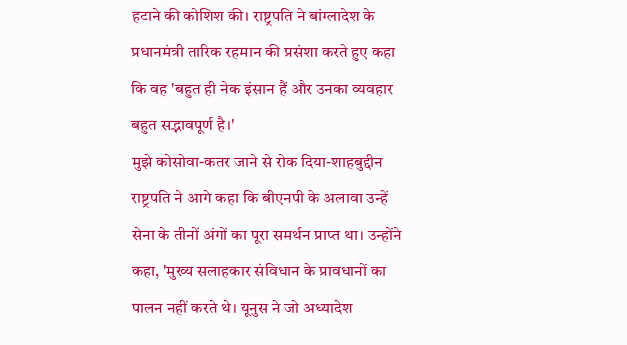हटाने की कोशिश की। राष्ट्रपति ने बांग्लादेश के प्रधानमंत्री तारिक रहमान की प्रसंशा करते हुए कहा कि वह 'बहुत ही नेक इंसान हैं और उनका व्यवहार बहुत सद्भावपूर्ण है।'
मुझे कोसोवा-कतर जाने से रोक दिया-शाहबुद्दीन
राष्ट्रपति ने आगे कहा कि बीएनपी के अलावा उन्हें सेना के तीनों अंगों का पूरा समर्थन प्राप्त था। उन्होंने कहा, 'मुख्य सलाहकार संविधान के प्रावधानों का पालन नहीं करते थे। यूनुस ने जो अध्यादेश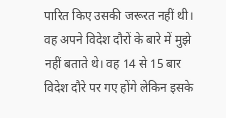पारित किए उसकी जरूरत नहीं थी। वह अपने विदेश दौरों के बारे में मुझे नहीं बताते थे। वह 14 से 15 बार विदेश दौरे पर गए होंगे लेकिन इसके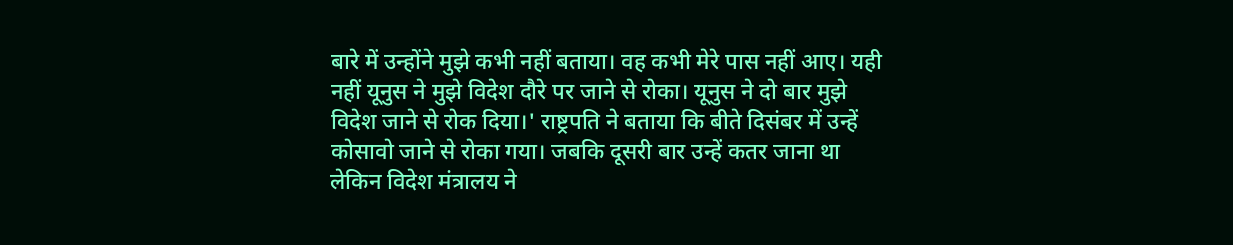बारे में उन्होंने मुझे कभी नहीं बताया। वह कभी मेरे पास नहीं आए। यही नहीं यूनुस ने मुझे विदेश दौरे पर जाने से रोका। यूनुस ने दो बार मुझे विदेश जाने से रोक दिया।' राष्ट्रपति ने बताया कि बीते दिसंबर में उन्हें कोसावो जाने से रोका गया। जबकि दूसरी बार उन्हें कतर जाना था लेकिन विदेश मंत्रालय ने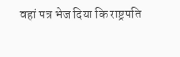वहां पत्र भेज दिया कि राष्ट्रपति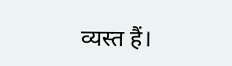व्यस्त हैं।